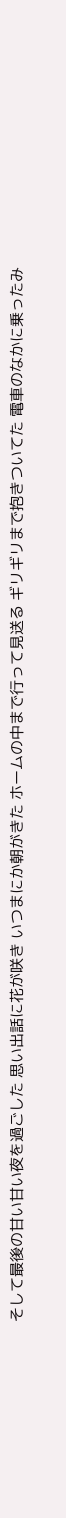そして最後の甘い甘い夜を過ごした 思い出話に花が咲き いつまにか朝がきた ホームの中まで行って見送る ギリギリまで抱きついてた 電車のなかに乗ったみ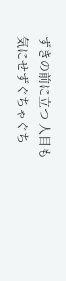ずきの前に立つ 人目も気にせずぐちゃぐち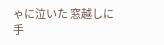ゃに泣いた 窓越しに手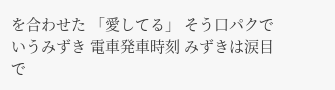を合わせた 「愛してる」 そう口パクでいうみずき 電車発車時刻 みずきは涙目で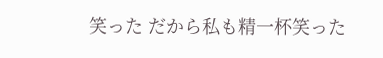笑った だから私も精一杯笑った